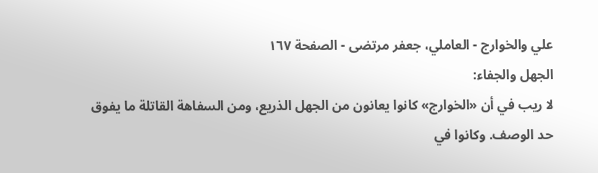علي والخوارج - العاملي، جعفر مرتضى - الصفحة ١٦٧
الجهل والجفاء:
لا ريب في أن «الخوارج» كانوا يعانون من الجهل الذريع، ومن السفاهة القاتلة ما يفوق حد الوصف. وكانوا في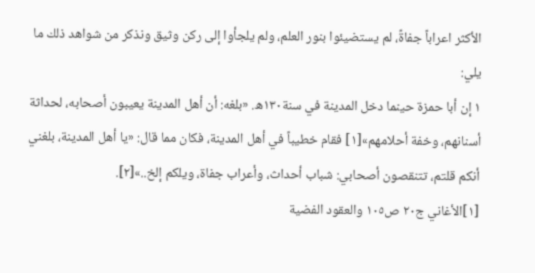الأكثر اعراباً جفاةً، لم يستضيئوا بنور العلم، ولم يلجأوا إلى ركن وثيق ونذكر من شواهد ذلك ما يلي:
١ إن أبا حمزة حينما دخل المدينة في سنة١٣٠ه. «بلغه: أن أهل المدينة يعيبون أصحابه، لحداثة أسنانهم، وخفة أحلامهم»[١] فقام خطيباً في أهل المدينة، فكان مما قال: «يا أهل المدينة، بلغني أنكم قلتم، تتنقصون أصحابي: شباب أحداث، وأعراب جفاة، ويلكم إلخ..»[٢].
[١]الأغاني ج٢٠ ص١٠٥ والعقود الفضية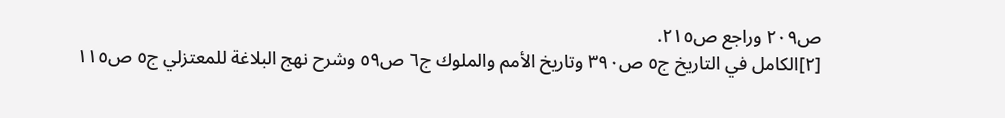ص٢٠٩ وراجع ص٢١٥.
[٢]الكامل في التاريخ ج٥ ص٣٩٠ وتاريخ الأمم والملوك ج٦ ص٥٩ وشرح نهج البلاغة للمعتزلي ج٥ ص١١٥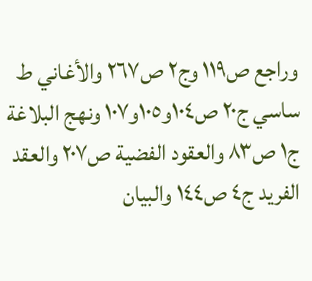وراجع ص١١٩ وج٢ ص٢٦٧ والأغاني ط ساسي ج٢٠ ص١٠٤و١٠٥و١٠٧ ونهج البلاغة ج١ ص٨٣ والعقود الفضية ص٢٠٧ والعقد الفريد ج٤ ص١٤٤ والبيان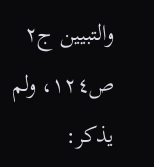والتبيين ج٢ ص١٢٤، ولم يذكر: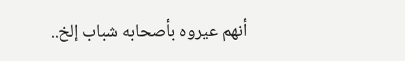أنهم عيروه بأصحابه شباب إلخ..